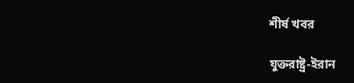শীর্ষ খবর

যুক্তরাষ্ট্র-ইরান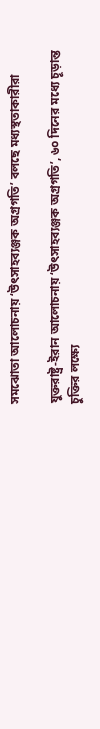সমঝোতা আলোচনায় ‘উৎসাহব্যঞ্জক অগ্রগতি’ বলছে মধ্যস্থতাকারীরা

যুক্তরাষ্ট্র-ইরান আলোচনায় ‘উৎসাহব্যঞ্জক অগ্রগতি’, ৬০ দিনের মধ্যে চূড়ান্ত চুক্তির লক্ষ্যে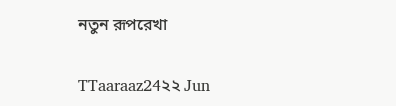নতুন রূপরেখা

TTaaraaz24২২ Jun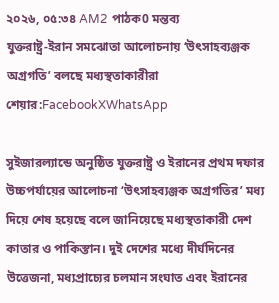২০২৬, ০৫:৩৪ AM2 পাঠক0 মন্তব্য
যুক্তরাষ্ট্র-ইরান সমঝোতা আলোচনায় ‘উৎসাহব্যঞ্জক অগ্রগতি’ বলছে মধ্যস্থতাকারীরা
শেয়ার:FacebookXWhatsApp

সুইজারল্যান্ডে অনুষ্ঠিত যুক্তরাষ্ট্র ও ইরানের প্রথম দফার উচ্চপর্যায়ের আলোচনা ‘উৎসাহব্যঞ্জক অগ্রগতির’ মধ্য দিয়ে শেষ হয়েছে বলে জানিয়েছে মধ্যস্থতাকারী দেশ কাতার ও পাকিস্তান। দুই দেশের মধ্যে দীর্ঘদিনের উত্তেজনা, মধ্যপ্রাচ্যের চলমান সংঘাত এবং ইরানের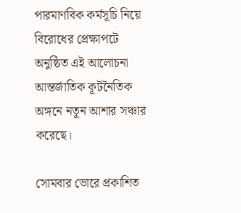পারমাণবিক কর্মসূচি নিয়ে বিরোধের প্রেক্ষাপটে অনুষ্ঠিত এই আলোচনা আন্তর্জাতিক কূটনৈতিক অঙ্গনে নতুন আশার সঞ্চার করেছে।

সোমবার ভোরে প্রকাশিত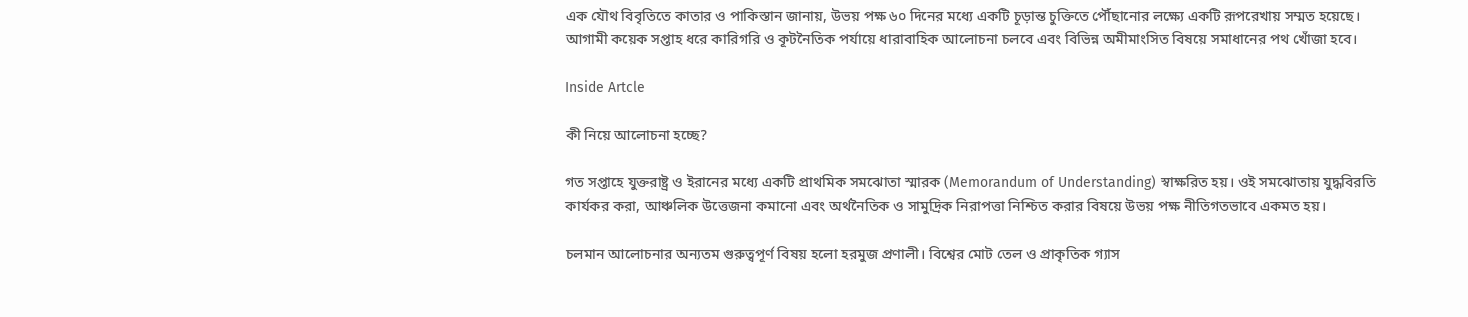এক যৌথ বিবৃতিতে কাতার ও পাকিস্তান জানায়, উভয় পক্ষ ৬০ দিনের মধ্যে একটি চূড়ান্ত চুক্তিতে পৌঁছানোর লক্ষ্যে একটি রূপরেখায় সম্মত হয়েছে। আগামী কয়েক সপ্তাহ ধরে কারিগরি ও কূটনৈতিক পর্যায়ে ধারাবাহিক আলোচনা চলবে এবং বিভিন্ন অমীমাংসিত বিষয়ে সমাধানের পথ খোঁজা হবে।

Inside Artcle

কী নিয়ে আলোচনা হচ্ছে?

গত সপ্তাহে যুক্তরাষ্ট্র ও ইরানের মধ্যে একটি প্রাথমিক সমঝোতা স্মারক (Memorandum of Understanding) স্বাক্ষরিত হয়। ওই সমঝোতায় যুদ্ধবিরতি কার্যকর করা, আঞ্চলিক উত্তেজনা কমানো এবং অর্থনৈতিক ও সামুদ্রিক নিরাপত্তা নিশ্চিত করার বিষয়ে উভয় পক্ষ নীতিগতভাবে একমত হয়।

চলমান আলোচনার অন্যতম গুরুত্বপূর্ণ বিষয় হলো হরমুজ প্রণালী। বিশ্বের মোট তেল ও প্রাকৃতিক গ্যাস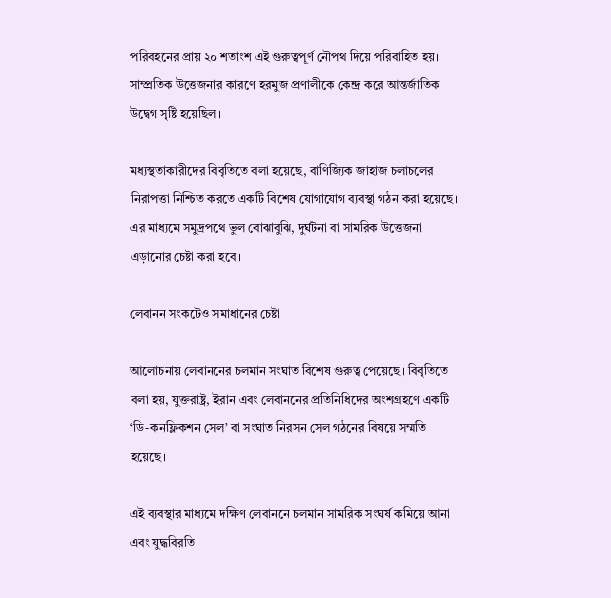পরিবহনের প্রায় ২০ শতাংশ এই গুরুত্বপূর্ণ নৌপথ দিয়ে পরিবাহিত হয়। সাম্প্রতিক উত্তেজনার কারণে হরমুজ প্রণালীকে কেন্দ্র করে আন্তর্জাতিক উদ্বেগ সৃষ্টি হয়েছিল।

মধ্যস্থতাকারীদের বিবৃতিতে বলা হয়েছে, বাণিজ্যিক জাহাজ চলাচলের নিরাপত্তা নিশ্চিত করতে একটি বিশেষ যোগাযোগ ব্যবস্থা গঠন করা হয়েছে। এর মাধ্যমে সমুদ্রপথে ভুল বোঝাবুঝি, দুর্ঘটনা বা সামরিক উত্তেজনা এড়ানোর চেষ্টা করা হবে।

লেবানন সংকটেও সমাধানের চেষ্টা

আলোচনায় লেবাননের চলমান সংঘাত বিশেষ গুরুত্ব পেয়েছে। বিবৃতিতে বলা হয়, যুক্তরাষ্ট্র, ইরান এবং লেবাননের প্রতিনিধিদের অংশগ্রহণে একটি ‘ডি-কনফ্লিকশন সেল’ বা সংঘাত নিরসন সেল গঠনের বিষয়ে সম্মতি হয়েছে।

এই ব্যবস্থার মাধ্যমে দক্ষিণ লেবাননে চলমান সামরিক সংঘর্ষ কমিয়ে আনা এবং যুদ্ধবিরতি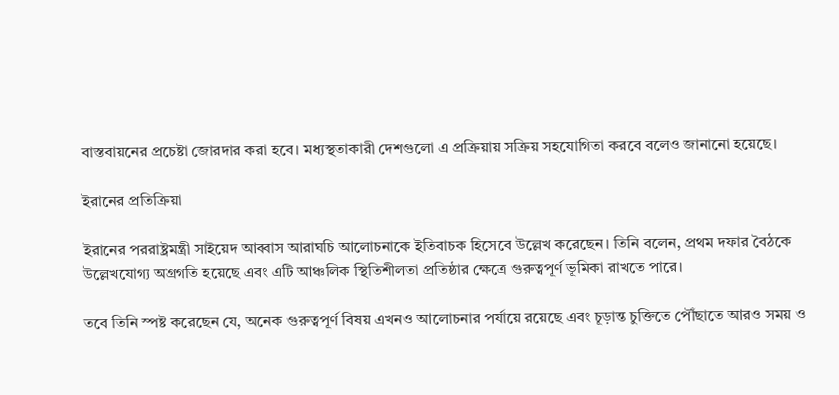বাস্তবায়নের প্রচেষ্টা জোরদার করা হবে। মধ্যস্থতাকারী দেশগুলো এ প্রক্রিয়ায় সক্রিয় সহযোগিতা করবে বলেও জানানো হয়েছে।

ইরানের প্রতিক্রিয়া

ইরানের পররাষ্ট্রমন্ত্রী সাইয়েদ আব্বাস আরাঘচি আলোচনাকে ইতিবাচক হিসেবে উল্লেখ করেছেন। তিনি বলেন, প্রথম দফার বৈঠকে উল্লেখযোগ্য অগ্রগতি হয়েছে এবং এটি আঞ্চলিক স্থিতিশীলতা প্রতিষ্ঠার ক্ষেত্রে গুরুত্বপূর্ণ ভূমিকা রাখতে পারে।

তবে তিনি স্পষ্ট করেছেন যে, অনেক গুরুত্বপূর্ণ বিষয় এখনও আলোচনার পর্যায়ে রয়েছে এবং চূড়ান্ত চুক্তিতে পৌঁছাতে আরও সময় ও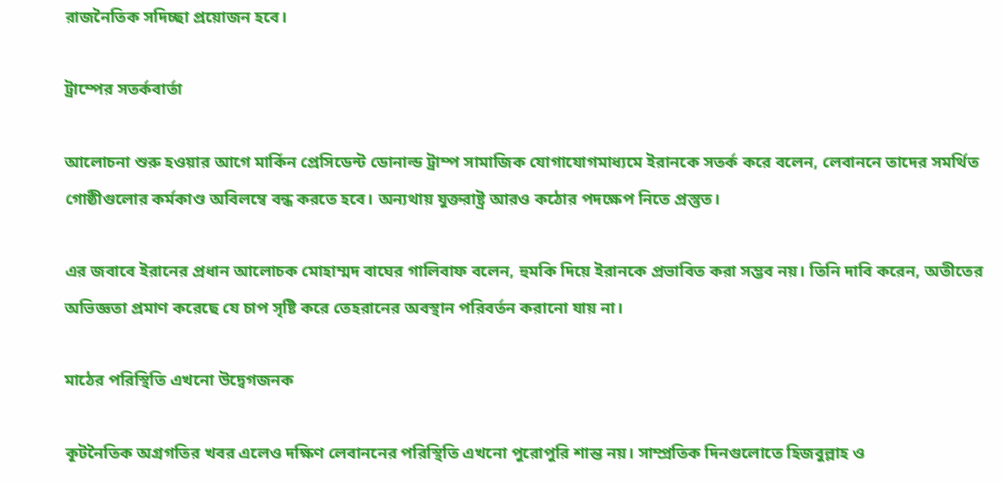রাজনৈতিক সদিচ্ছা প্রয়োজন হবে।

ট্রাম্পের সতর্কবার্তা

আলোচনা শুরু হওয়ার আগে মার্কিন প্রেসিডেন্ট ডোনাল্ড ট্রাম্প সামাজিক যোগাযোগমাধ্যমে ইরানকে সতর্ক করে বলেন, লেবাননে তাদের সমর্থিত গোষ্ঠীগুলোর কর্মকাণ্ড অবিলম্বে বন্ধ করতে হবে। অন্যথায় যুক্তরাষ্ট্র আরও কঠোর পদক্ষেপ নিতে প্রস্তুত।

এর জবাবে ইরানের প্রধান আলোচক মোহাম্মদ বাঘের গালিবাফ বলেন, হুমকি দিয়ে ইরানকে প্রভাবিত করা সম্ভব নয়। তিনি দাবি করেন, অতীতের অভিজ্ঞতা প্রমাণ করেছে যে চাপ সৃষ্টি করে তেহরানের অবস্থান পরিবর্তন করানো যায় না।

মাঠের পরিস্থিতি এখনো উদ্বেগজনক

কূটনৈতিক অগ্রগতির খবর এলেও দক্ষিণ লেবাননের পরিস্থিতি এখনো পুরোপুরি শান্ত নয়। সাম্প্রতিক দিনগুলোতে হিজবুল্লাহ ও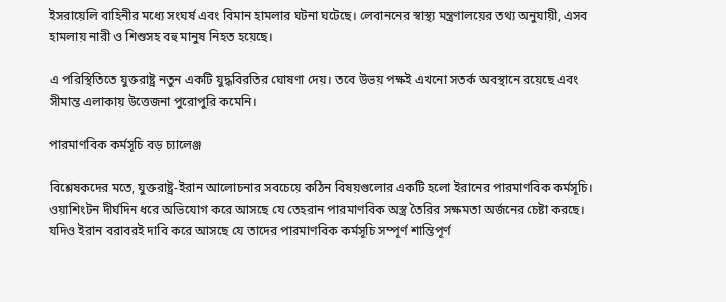ইসরায়েলি বাহিনীর মধ্যে সংঘর্ষ এবং বিমান হামলার ঘটনা ঘটেছে। লেবাননের স্বাস্থ্য মন্ত্রণালয়ের তথ্য অনুযায়ী, এসব হামলায় নারী ও শিশুসহ বহু মানুষ নিহত হয়েছে।

এ পরিস্থিতিতে যুক্তরাষ্ট্র নতুন একটি যুদ্ধবিরতির ঘোষণা দেয়। তবে উভয় পক্ষই এখনো সতর্ক অবস্থানে রয়েছে এবং সীমান্ত এলাকায় উত্তেজনা পুরোপুরি কমেনি।

পারমাণবিক কর্মসূচি বড় চ্যালেঞ্জ

বিশ্লেষকদের মতে, যুক্তরাষ্ট্র-ইরান আলোচনার সবচেয়ে কঠিন বিষয়গুলোর একটি হলো ইরানের পারমাণবিক কর্মসূচি। ওয়াশিংটন দীর্ঘদিন ধরে অভিযোগ করে আসছে যে তেহরান পারমাণবিক অস্ত্র তৈরির সক্ষমতা অর্জনের চেষ্টা করছে। যদিও ইরান বরাবরই দাবি করে আসছে যে তাদের পারমাণবিক কর্মসূচি সম্পূর্ণ শান্তিপূর্ণ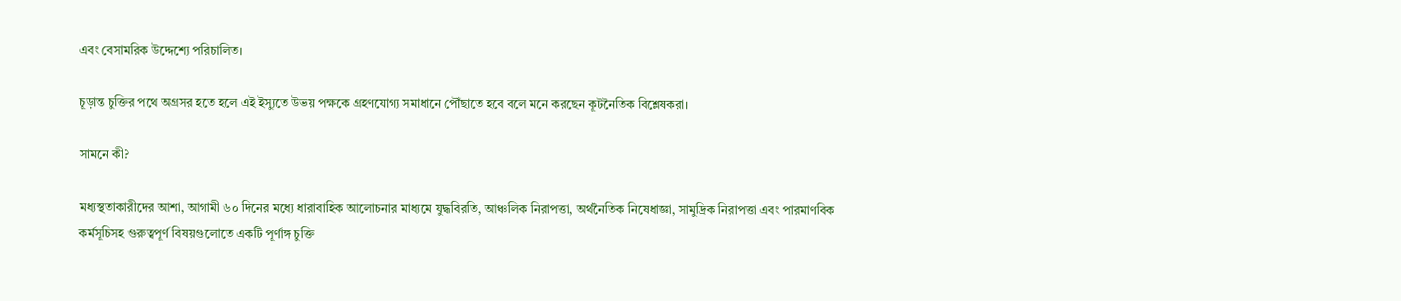এবং বেসামরিক উদ্দেশ্যে পরিচালিত।

চূড়ান্ত চুক্তির পথে অগ্রসর হতে হলে এই ইস্যুতে উভয় পক্ষকে গ্রহণযোগ্য সমাধানে পৌঁছাতে হবে বলে মনে করছেন কূটনৈতিক বিশ্লেষকরা।

সামনে কী?

মধ্যস্থতাকারীদের আশা, আগামী ৬০ দিনের মধ্যে ধারাবাহিক আলোচনার মাধ্যমে যুদ্ধবিরতি, আঞ্চলিক নিরাপত্তা, অর্থনৈতিক নিষেধাজ্ঞা, সামুদ্রিক নিরাপত্তা এবং পারমাণবিক কর্মসূচিসহ গুরুত্বপূর্ণ বিষয়গুলোতে একটি পূর্ণাঙ্গ চুক্তি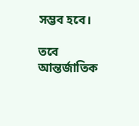সম্ভব হবে।

তবে আন্তর্জাতিক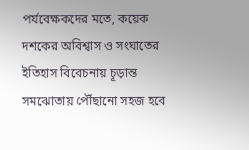পর্যবেক্ষকদের মতে, কয়েক দশকের অবিশ্বাস ও সংঘাতের ইতিহাস বিবেচনায় চূড়ান্ত সমঝোতায় পৌঁছানো সহজ হবে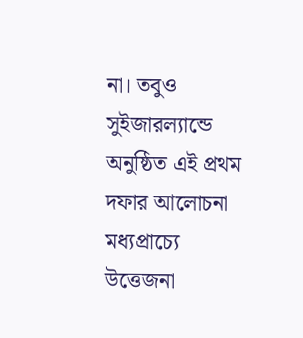না। তবুও সুইজারল্যান্ডে অনুষ্ঠিত এই প্রথম দফার আলোচনা মধ্যপ্রাচ্যে উত্তেজনা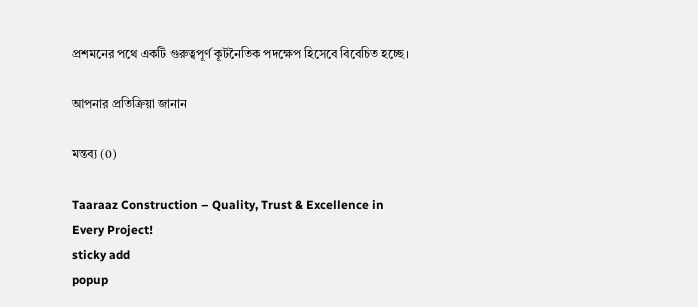প্রশমনের পথে একটি গুরুত্বপূর্ণ কূটনৈতিক পদক্ষেপ হিসেবে বিবেচিত হচ্ছে।

আপনার প্রতিক্রিয়া জানান

মন্তব্য (0)

Taaraaz Construction – Quality, Trust & Excellence in Every Project!
sticky add
popup